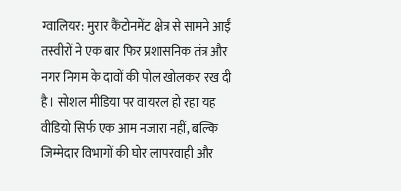ग्वालियर: मुरार कैंटोनमेंट क्षेत्र से सामने आईं तस्वीरों ने एक बार फिर प्रशासनिक तंत्र और नगर निगम के दावों की पोल खोलकर रख दी है। सोशल मीडिया पर वायरल हो रहा यह वीडियो सिर्फ एक आम नजारा नहीं, बल्कि जिम्मेदार विभागों की घोर लापरवाही और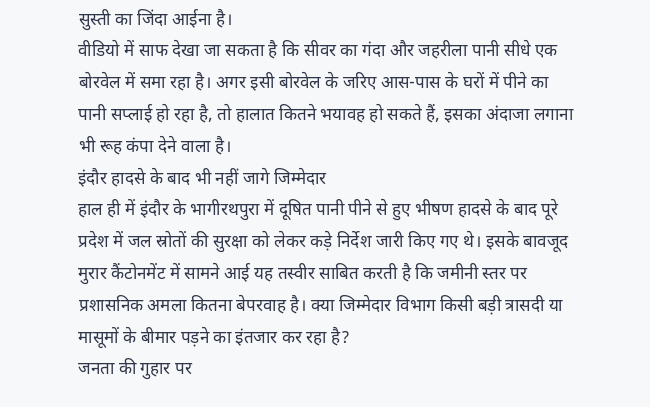सुस्ती का जिंदा आईना है।
वीडियो में साफ देखा जा सकता है कि सीवर का गंदा और जहरीला पानी सीधे एक बोरवेल में समा रहा है। अगर इसी बोरवेल के जरिए आस-पास के घरों में पीने का पानी सप्लाई हो रहा है, तो हालात कितने भयावह हो सकते हैं, इसका अंदाजा लगाना भी रूह कंपा देने वाला है।
इंदौर हादसे के बाद भी नहीं जागे जिम्मेदार
हाल ही में इंदौर के भागीरथपुरा में दूषित पानी पीने से हुए भीषण हादसे के बाद पूरे प्रदेश में जल स्रोतों की सुरक्षा को लेकर कड़े निर्देश जारी किए गए थे। इसके बावजूद मुरार कैंटोनमेंट में सामने आई यह तस्वीर साबित करती है कि जमीनी स्तर पर प्रशासनिक अमला कितना बेपरवाह है। क्या जिम्मेदार विभाग किसी बड़ी त्रासदी या मासूमों के बीमार पड़ने का इंतजार कर रहा है?
जनता की गुहार पर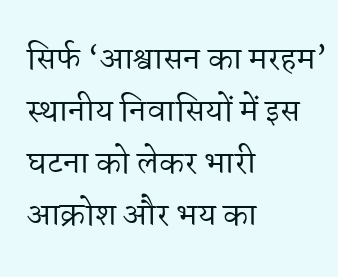सिर्फ ‘आश्वासन का मरहम’
स्थानीय निवासियों में इस घटना को लेकर भारी आक्रोश और भय का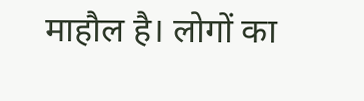माहौल है। लोगों का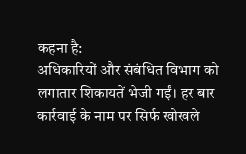कहना है:
अधिकारियों और संबंधित विभाग को लगातार शिकायतें भेजी गईं। हर बार कार्रवाई के नाम पर सिर्फ खोखले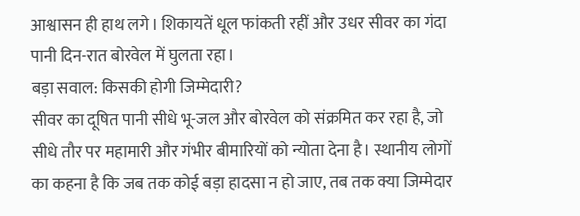आश्वासन ही हाथ लगे। शिकायतें धूल फांकती रहीं और उधर सीवर का गंदा पानी दिन-रात बोरवेल में घुलता रहा।
बड़ा सवाल: किसकी होगी जिम्मेदारी?
सीवर का दूषित पानी सीधे भू-जल और बोरवेल को संक्रमित कर रहा है, जो सीधे तौर पर महामारी और गंभीर बीमारियों को न्योता देना है। स्थानीय लोगों का कहना है कि जब तक कोई बड़ा हादसा न हो जाए, तब तक क्या जिम्मेदार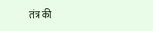तंत्र की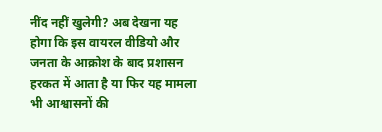नींद नहीं खुलेगी? अब देखना यह होगा कि इस वायरल वीडियो और जनता के आक्रोश के बाद प्रशासन हरकत में आता है या फिर यह मामला भी आश्वासनों की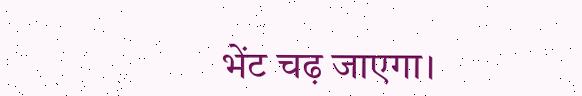भेंट चढ़ जाएगा।